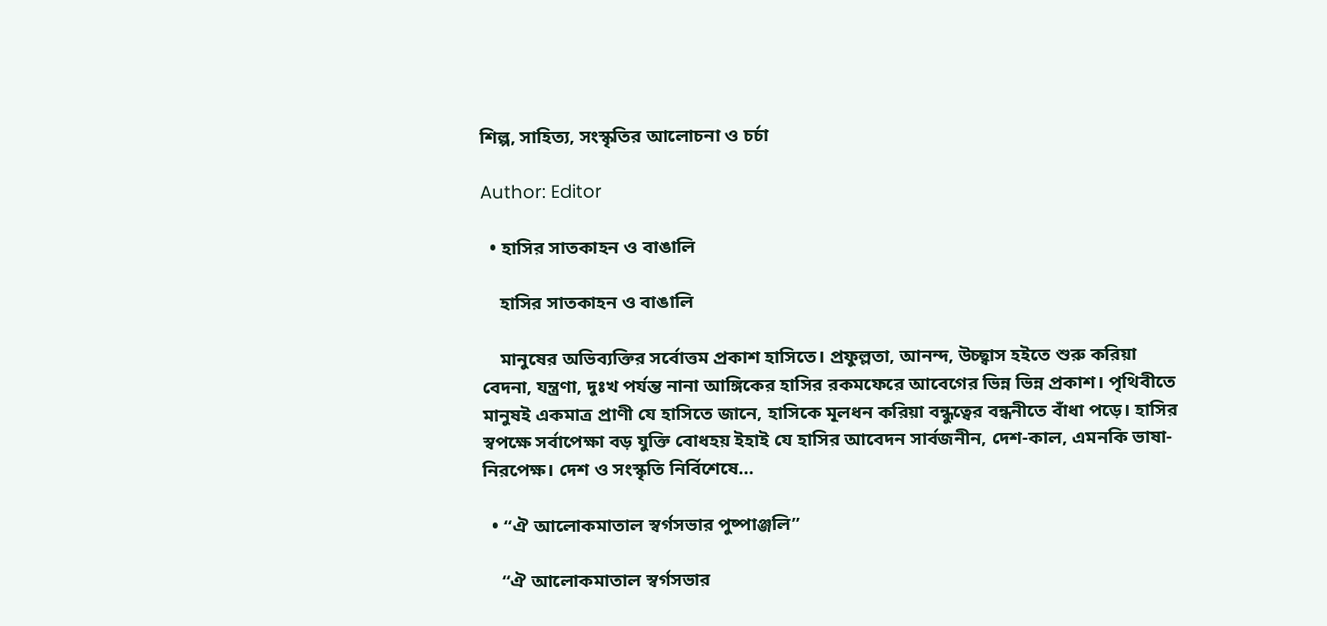শিল্প, সাহিত্য, সংস্কৃতির আলোচনা ও চর্চা

Author: Editor

  • হাসির সাতকাহন ও বাঙালি

    হাসির সাতকাহন ও বাঙালি

    মানুষের অভিব্যক্তির সর্বোত্তম প্রকাশ হাসিতে। প্রফুল্লতা, আনন্দ, উচ্ছ্বাস হইতে শুরু করিয়া বেদনা, যন্ত্রণা, দুঃখ পর্যন্ত নানা আঙ্গিকের হাসির রকমফেরে আবেগের ভিন্ন ভিন্ন প্রকাশ। পৃথিবীতে মানুষই একমাত্র প্রাণী যে হাসিতে জানে, হাসিকে মূলধন করিয়া বন্ধুত্বের বন্ধনীতে বাঁধা পড়ে। হাসির স্বপক্ষে সর্বাপেক্ষা বড় যুক্তি বোধহয় ইহাই যে হাসির আবেদন সার্বজনীন, দেশ-কাল, এমনকি ভাষা-নিরপেক্ষ। দেশ ও সংস্কৃতি নির্বিশেষে…

  • “ঐ আলোকমাতাল স্বর্গসভার পুষ্পাঞ্জলি”

    “ঐ আলোকমাতাল স্বর্গসভার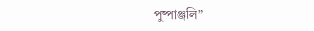পুষ্পাঞ্জলি”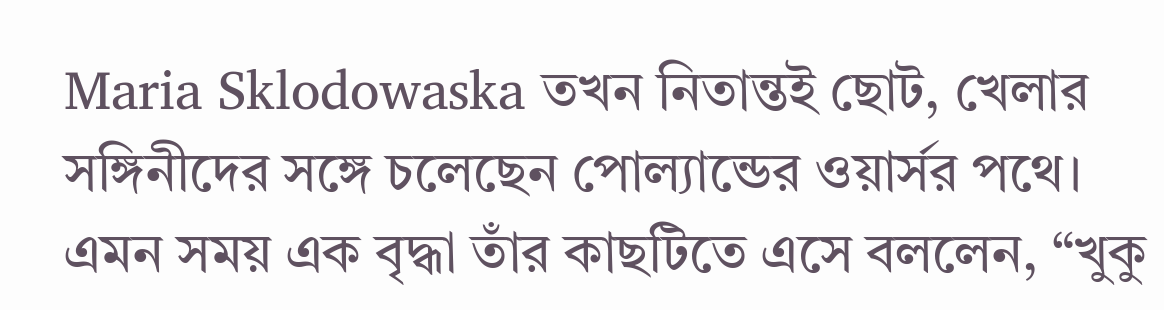Maria Sklodowaska তখন নিতান্তই ছোট, খেলার সঙ্গিনীদের সঙ্গে চলেছেন পোল্যান্ডের ওয়ার্সর পথে। এমন সময় এক বৃদ্ধা তাঁর কাছটিতে এসে বললেন, “খুকু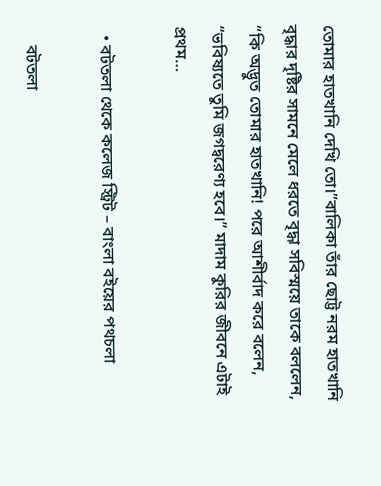তোমার হাতখানি দেখি তো।”বালিকা তাঁর ছোট্ট নরম হাতখানি বৃদ্ধার দৃষ্টির সামনে মেলে ধরতে বৃদ্ধা সবিস্ময়ে তাকে বললেন, “কি অদ্ভুত তোমার হাতখানি! পরে আশীর্বাদ করে বলেন, “ভবিষ্যতে তুমি জগদ্বরেণ্য হবে।” মাদাম কুরির জীবনে এটাই প্রথম…

  • বটতলা থেকে কলেজ স্ট্রিট – বাংলা বইয়ের পথচলা

    বটতলা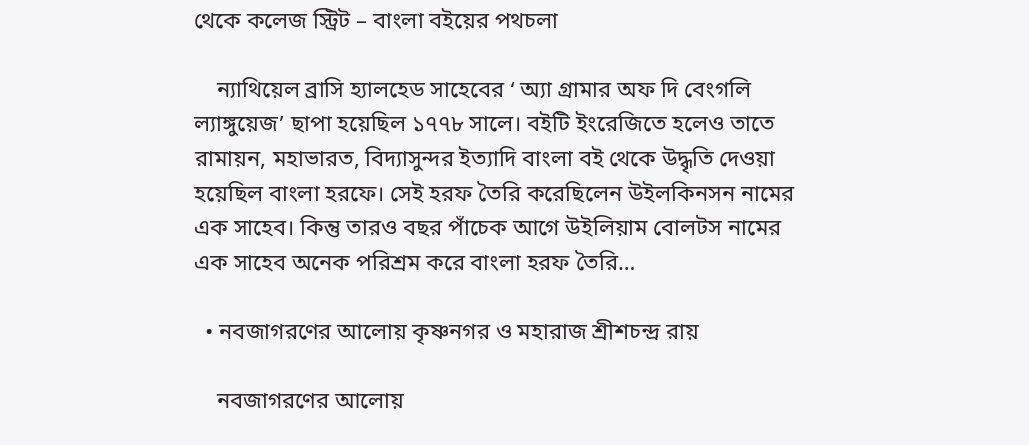থেকে কলেজ স্ট্রিট – বাংলা বইয়ের পথচলা

    ন্যাথিয়েল ব্রাসি হ্যালহেড সাহেবের ‘ অ্যা গ্রামার অফ দি বেংগলি ল্যাঙ্গুয়েজ’ ছাপা হয়েছিল ১৭৭৮ সালে। বইটি ইংরেজিতে হলেও তাতে রামায়ন, মহাভারত, বিদ্যাসুন্দর ইত্যাদি বাংলা বই থেকে উদ্ধৃতি দেওয়া হয়েছিল বাংলা হরফে। সেই হরফ তৈরি করেছিলেন উইলকিনসন নামের এক সাহেব। কিন্তু তারও বছর পাঁচেক আগে উইলিয়াম বোলটস নামের এক সাহেব অনেক পরিশ্রম করে বাংলা হরফ তৈরি…

  • নবজাগরণের আলোয় কৃষ্ণনগর ও মহারাজ শ্রীশচন্দ্র রায়

    নবজাগরণের আলোয়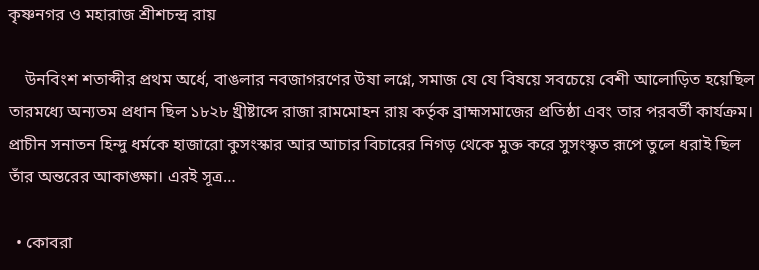কৃষ্ণনগর ও মহারাজ শ্রীশচন্দ্র রায়

    উনবিংশ শতাব্দীর প্রথম অর্ধে, বাঙলার নবজাগরণের উষা লগ্নে, সমাজ যে যে বিষয়ে সবচেয়ে বেশী আলোড়িত হয়েছিল তারমধ্যে অন্যতম প্রধান ছিল ১৮২৮ খ্রীষ্টাব্দে রাজা রামমোহন রায় কর্তৃক ব্রাহ্মসমাজের প্রতিষ্ঠা এবং তার পরবর্তী কার্যক্রম। প্রাচীন সনাতন হিন্দু ধর্মকে হাজারো কুসংস্কার আর আচার বিচারের নিগড় থেকে মুক্ত করে সুসংস্কৃত রূপে তুলে ধরাই ছিল তাঁর অন্তরের আকাঙ্ক্ষা। এরই সূত্র…

  • কোবরা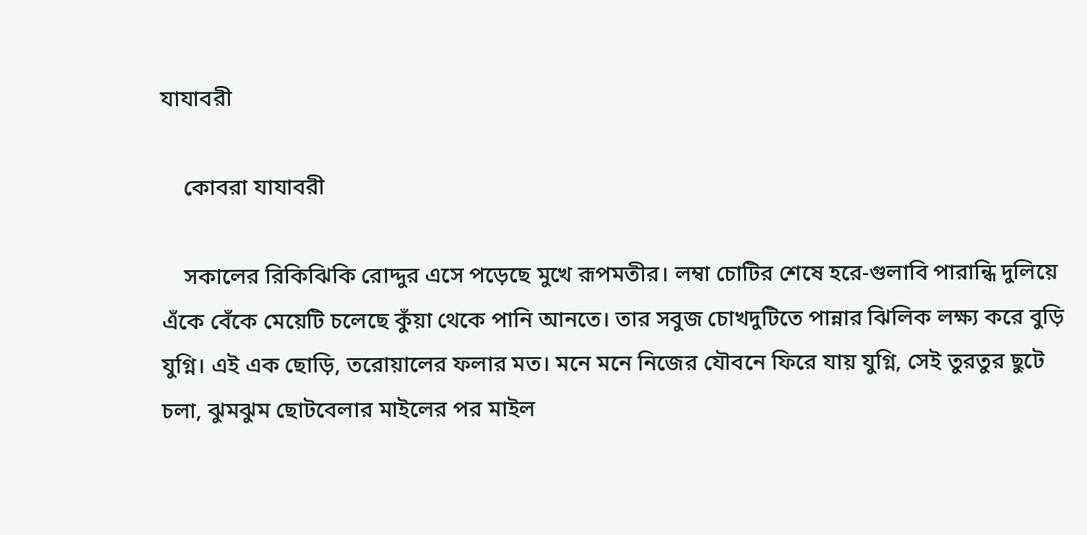যাযাবরী

    কোবরা যাযাবরী

    সকালের রিকিঝিকি রোদ্দুর এসে পড়েছে মুখে রূপমতীর। লম্বা চোটির শেষে হরে-গুলাবি পারান্ধি দুলিয়ে এঁকে বেঁকে মেয়েটি চলেছে কুঁয়া থেকে পানি আনতে। তার সবুজ চোখদুটিতে পান্নার ঝিলিক লক্ষ্য করে বুড়ি যুগ্নি। এই এক ছোড়ি, তরোয়ালের ফলার মত। মনে মনে নিজের যৌবনে ফিরে যায় যুগ্নি, সেই তুরতুর ছুটে চলা, ঝুমঝুম ছোটবেলার মাইলের পর মাইল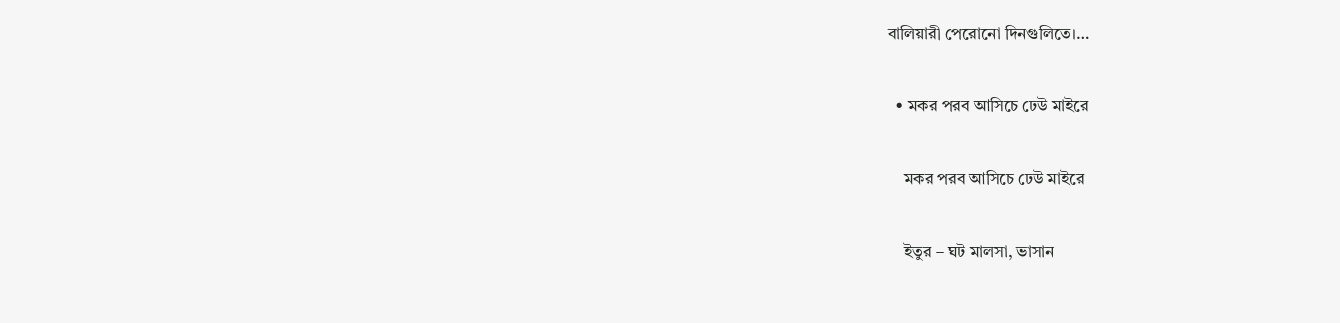বালিয়ারী পেরোনো দিনগুলিতে।…

  • মকর পরব আসিচে ঢেউ মাইরে

    মকর পরব আসিচে ঢেউ মাইরে

    ইতুর – ঘট মালসা, ভাসান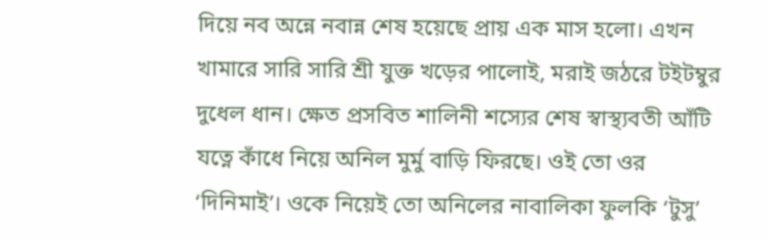দিয়ে নব অন্নে নবান্ন শেষ হয়েছে প্রায় এক মাস হলো। এখন খামারে সারি সারি শ্রী যুক্ত খড়ের পালোই, মরাই জঠরে টইটম্বুর দুধেল ধান। ক্ষেত প্রসবিত শালিনী শস্যের শেষ স্বাস্থ্যবতী আঁটি যত্নে কাঁধে নিয়ে অনিল মুর্মু বাড়ি ফিরছে। ওই তো ওর ‘দিনিমাই’। ওকে নিয়েই তো অনিলের নাবালিকা ফুলকি ‘টুসু’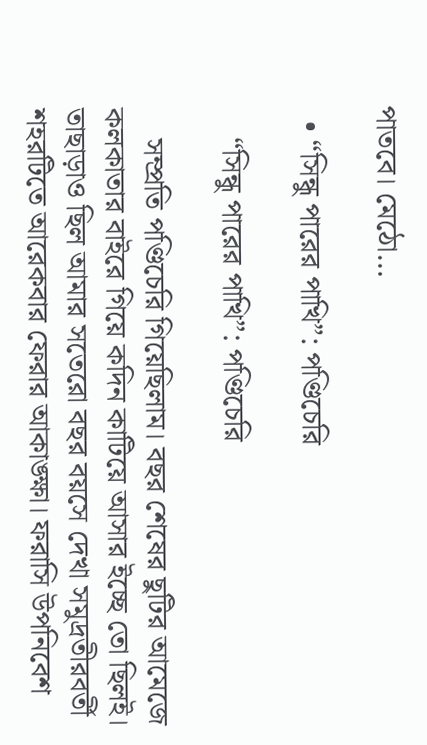পাতবে। মেঠো…

  • “সিন্ধু পারের পাখি”: পণ্ডিচেরি

    “সিন্ধু পারের পাখি”: পণ্ডিচেরি

    সম্প্রতি পণ্ডিচেরি গিয়েছিলাম। বছর শেষের ছুটির আমেজে কলকাতার বাইরে গিয়ে কদিন কাটিয়ে আসার ইচ্ছে তো ছিলই। তাছাড়াও ছিল আমার সতেরো বছর বয়সে দেখা সমুদ্রতীরবর্তী শহরটিতে আরেকবার ফেরার আকাঙ্ক্ষা। ফরাসি উপনিবেশ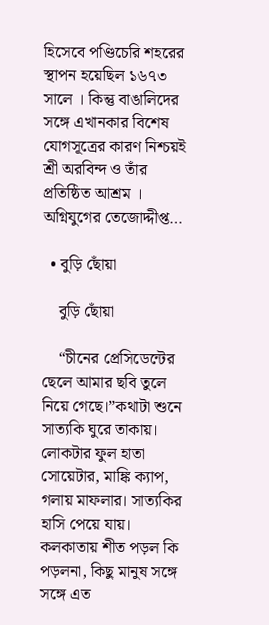হিসেবে পণ্ডিচেরি শহরের স্থাপন হয়েছিল ১৬৭৩ সালে । কিন্তু বাঙালিদের সঙ্গে এখানকার বিশেষ যোগসূত্রের কারণ নিশ্চয়ই শ্রী অরবিন্দ ও তাঁর প্রতিষ্ঠিত আশ্রম । অগ্নিযুগের তেজোদ্দীপ্ত…

  • বুড়ি ছোঁয়া

    বুড়ি ছোঁয়া

    “চীনের প্রেসিডেন্টের ছেলে আমার ছবি তুলে নিয়ে গেছে।”কথাটা শুনে সাত্যকি ঘুরে তাকায়। লোকটার ফুল হাতা সোয়েটার, মাঙ্কি ক্যাপ, গলায় মাফলার। সাত্যকির হাসি পেয়ে যায়। কলকাতায় শীত পড়ল কি পড়লনা, কিছু মানুষ সঙ্গে সঙ্গে এত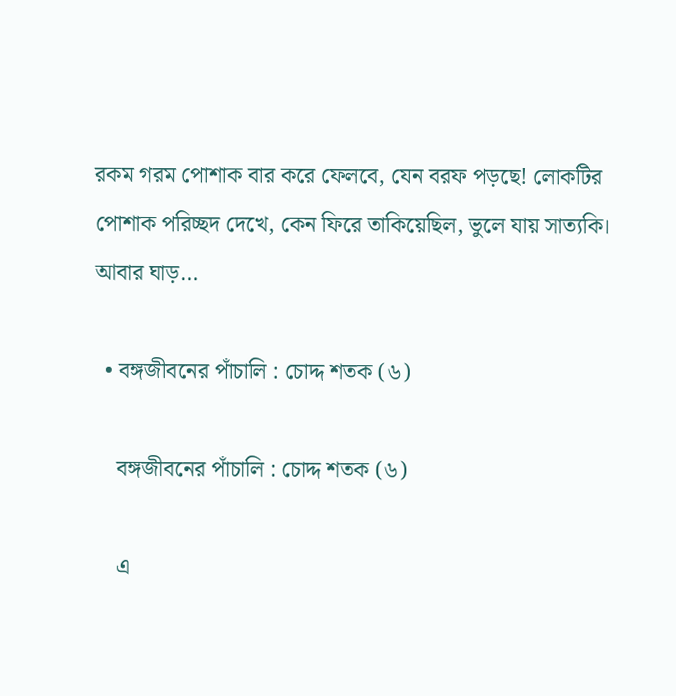রকম গরম পোশাক বার করে ফেলবে, যেন বরফ পড়ছে! লোকটির পোশাক পরিচ্ছদ দেখে, কেন ফিরে তাকিয়েছিল, ভুলে যায় সাত্যকি। আবার ঘাড়…

  • বঙ্গজীবনের পাঁচালি : চোদ্দ শতক (৬)

    বঙ্গজীবনের পাঁচালি : চোদ্দ শতক (৬)

    এ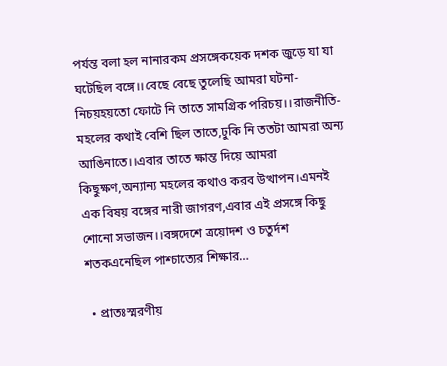পর্যন্ত বলা হল নানারকম প্রসঙ্গেকয়েক দশক জুড়ে যা যা ঘটেছিল বঙ্গে।।বেছে বেছে তুলেছি আমরা ঘটনা-নিচয়হয়তো ফোটে নি তাতে সামগ্রিক পরিচয়।।রাজনীতি-মহলের কথাই বেশি ছিল তাতে,ঢুকি নি ততটা আমরা অন্য আঙিনাতে।।এবার তাতে ক্ষান্ত দিয়ে আমরা কিছুক্ষণ,অন্যান্য মহলের কথাও করব উত্থাপন।এমনই এক বিষয় বঙ্গের নারী জাগরণ,এবার এই প্রসঙ্গে কিছু শোনো সভাজন।।বঙ্গদেশে ত্রয়োদশ ও চতুর্দশ শতকএনেছিল পাশ্চাত্যের শিক্ষার…

  • প্রাতঃস্মরণীয়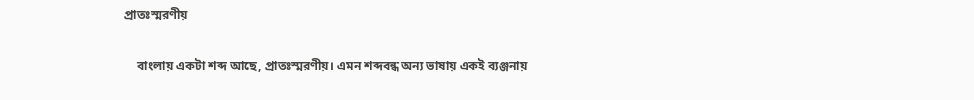প্রাতঃস্মরণীয়

    বাংলায় একটা শব্দ আছে, প্রাতঃস্মরণীয়। এমন শব্দবন্ধ অন্য ভাষায় একই ব্যঞ্জনায়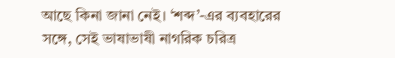আছে কিনা জানা নেই। ‘শব্দ’-এর ব্যবহারের সঙ্গে, সেই ভাষাভাষী নাগরিক চরিত্র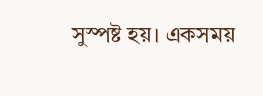সুস্পষ্ট হয়। একসময়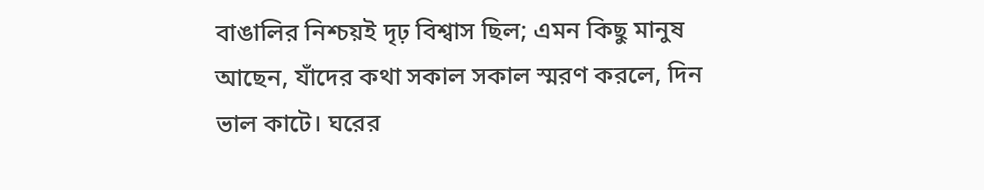বাঙালির নিশ্চয়ই দৃঢ় বিশ্বাস ছিল; এমন কিছু মানুষ আছেন, যাঁদের কথা সকাল সকাল স্মরণ করলে, দিন ভাল কাটে। ঘরের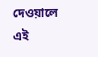দেওয়ালে এই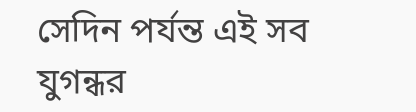সেদিন পর্যন্ত এই সব যুগন্ধর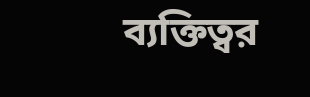ব্যক্তিত্বর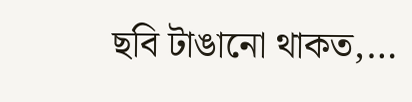ছবি টাঙানো থাকত,…